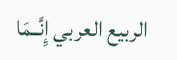الربيع العربي إِنَّــمَا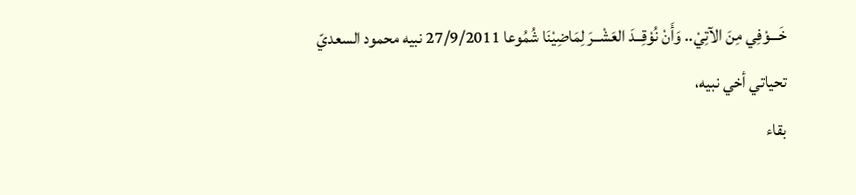خَـــوْفِي مِنَ الآتِيْ.. وَأَنْ نُوْقِــدَ العَشْــرَ لِمَاضِيْنَا شُمُوعا 27/9/2011 نبيه محمود السعديّ
تحياتي أخي نبيه،
بقاء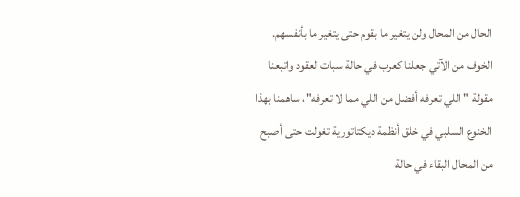الحال من المحال ولن يتغير ما بقوم حتى يتغير ما بأنفسهم.
الخوف من الآتي جعلنا كعرب في حالة سبات لعقود واتبعنا مقولة " اللي تعرفه أفضل من اللي مما لا تعرفه"، ساهمنا بهذا الخنوع السلبي في خلق أنظمة ديكتاتورية تغولت حتى أصبح من المحال البقاء في حالة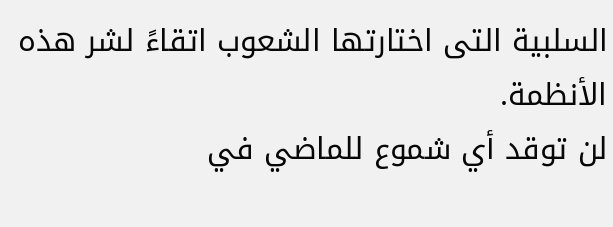السلبية التى اختارتها الشعوب اتقاءً لشر هذه الأنظمة.
لن توقد أي شموع للماضي في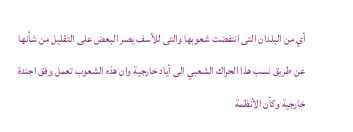أي من البلدان التى انتفضت شعوبها والتى للأسف يصر البعض على التقليل من شأنها عن طريق نسب هذا الحراك الشعبي الى أياد خارجية وان هذه الشعوب تعمل وفق اجندة خارجية وكأن الأنظمة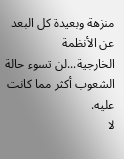منزهة وبعيدة كل البعد عن الأنظمة الخارجية...لن تسوء حالة الشعوب أكثر مما كانت عليه.
لا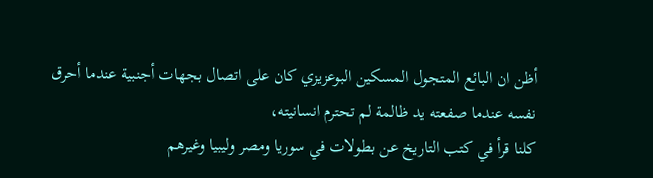أظن ان البائع المتجول المسكين البوعزيزي كان على اتصال بجهات أجنبية عندما أحرق نفسه عندما صفعته يد ظالمة لم تحترم انسانيته،
كلنا قرأ في كتب التاريخ عن بطولات في سوريا ومصر وليبيا وغيرهم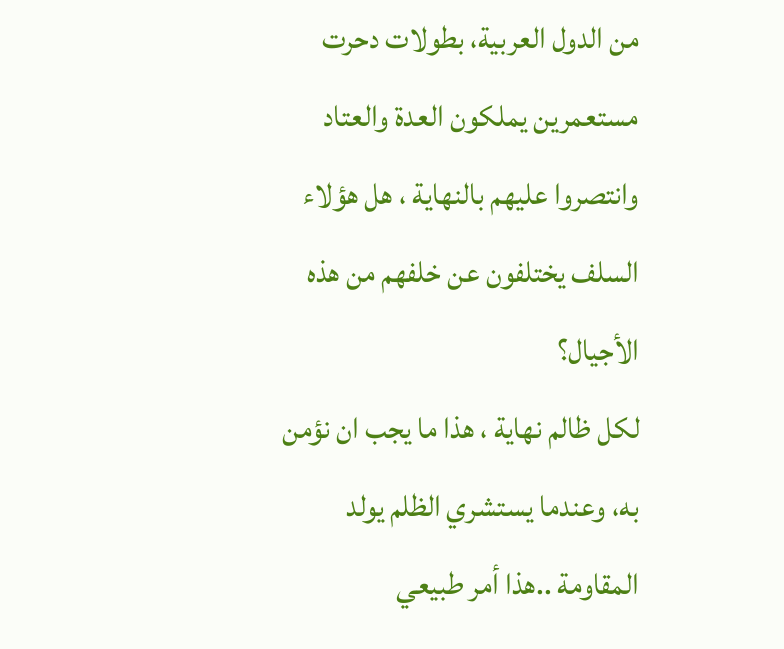من الدول العربية، بطولات دحرت مستعمرين يملكون العدة والعتاد وانتصروا عليهم بالنهاية ، هل هؤلاء السلف يختلفون عن خلفهم من هذه الأجيال؟
لكل ظالم نهاية ، هذا ما يجب ان نؤمن به، وعندما يستشري الظلم يولد المقاومة ..هذا أمر طبيعي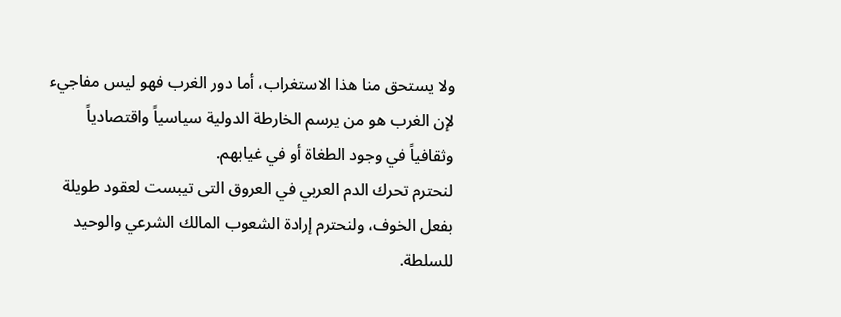ولا يستحق منا هذا الاستغراب، أما دور الغرب فهو ليس مفاجيء لإن الغرب هو من يرسم الخارطة الدولية سياسياً واقتصادياً وثقافياً في وجود الطغاة أو في غيابهم.
لنحترم تحرك الدم العربي في العروق التى تيبست لعقود طويلة بفعل الخوف، ولنحترم إرادة الشعوب المالك الشرعي والوحيد للسلطة.